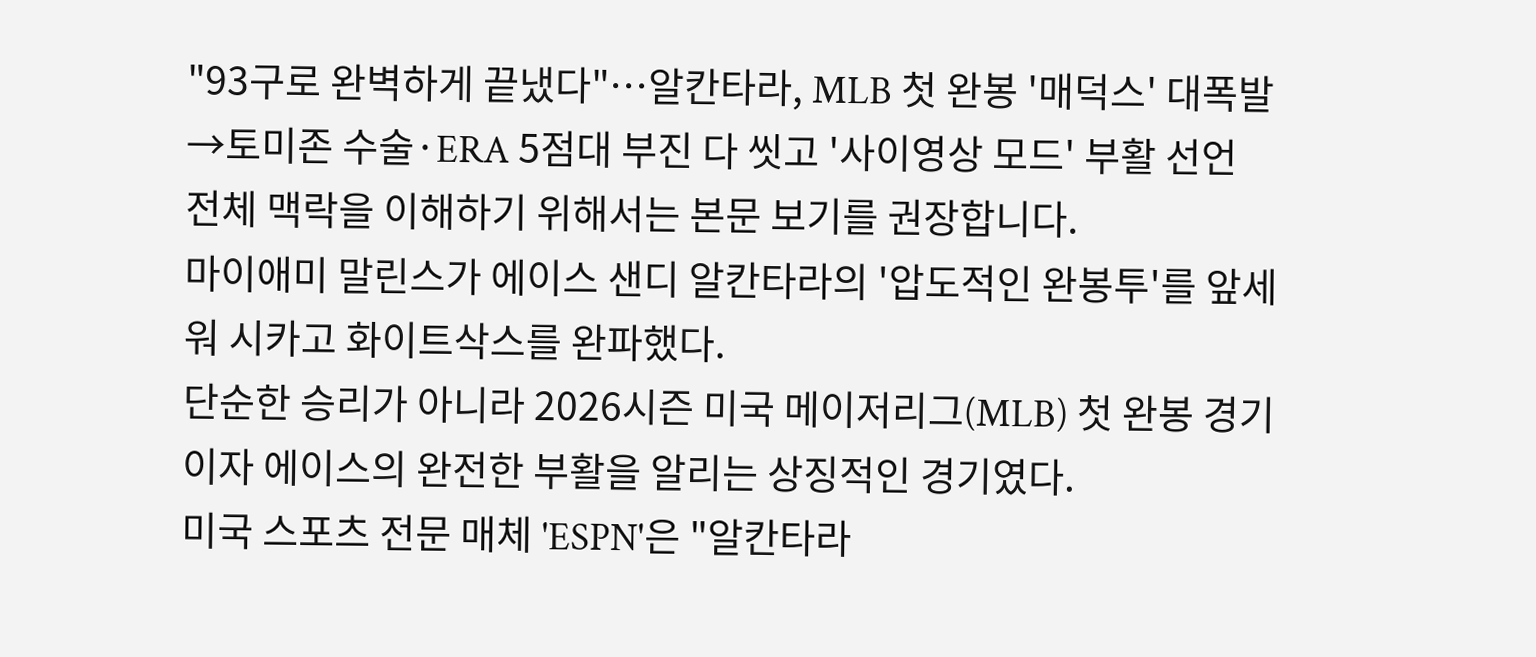"93구로 완벽하게 끝냈다"…알칸타라, MLB 첫 완봉 '매덕스' 대폭발→토미존 수술·ERA 5점대 부진 다 씻고 '사이영상 모드' 부활 선언
전체 맥락을 이해하기 위해서는 본문 보기를 권장합니다.
마이애미 말린스가 에이스 샌디 알칸타라의 '압도적인 완봉투'를 앞세워 시카고 화이트삭스를 완파했다.
단순한 승리가 아니라 2026시즌 미국 메이저리그(MLB) 첫 완봉 경기이자 에이스의 완전한 부활을 알리는 상징적인 경기였다.
미국 스포츠 전문 매체 'ESPN'은 "알칸타라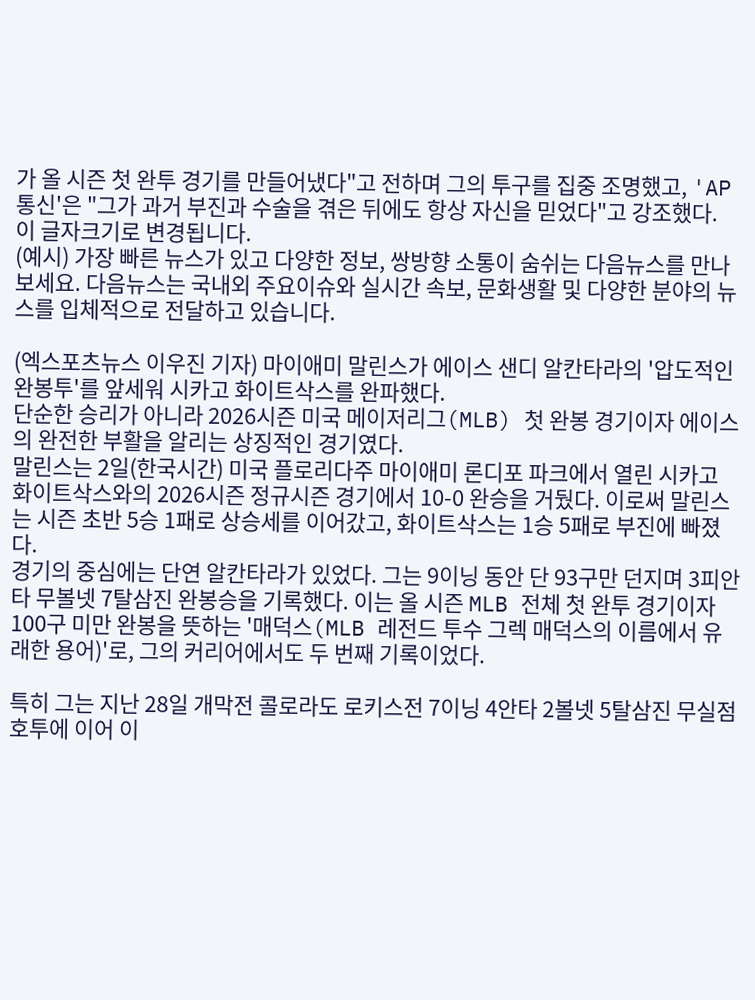가 올 시즌 첫 완투 경기를 만들어냈다"고 전하며 그의 투구를 집중 조명했고, 'AP 통신'은 "그가 과거 부진과 수술을 겪은 뒤에도 항상 자신을 믿었다"고 강조했다.
이 글자크기로 변경됩니다.
(예시) 가장 빠른 뉴스가 있고 다양한 정보, 쌍방향 소통이 숨쉬는 다음뉴스를 만나보세요. 다음뉴스는 국내외 주요이슈와 실시간 속보, 문화생활 및 다양한 분야의 뉴스를 입체적으로 전달하고 있습니다.

(엑스포츠뉴스 이우진 기자) 마이애미 말린스가 에이스 샌디 알칸타라의 '압도적인 완봉투'를 앞세워 시카고 화이트삭스를 완파했다.
단순한 승리가 아니라 2026시즌 미국 메이저리그(MLB) 첫 완봉 경기이자 에이스의 완전한 부활을 알리는 상징적인 경기였다.
말린스는 2일(한국시간) 미국 플로리다주 마이애미 론디포 파크에서 열린 시카고 화이트삭스와의 2026시즌 정규시즌 경기에서 10-0 완승을 거뒀다. 이로써 말린스는 시즌 초반 5승 1패로 상승세를 이어갔고, 화이트삭스는 1승 5패로 부진에 빠졌다.
경기의 중심에는 단연 알칸타라가 있었다. 그는 9이닝 동안 단 93구만 던지며 3피안타 무볼넷 7탈삼진 완봉승을 기록했다. 이는 올 시즌 MLB 전체 첫 완투 경기이자 100구 미만 완봉을 뜻하는 '매덕스(MLB 레전드 투수 그렉 매덕스의 이름에서 유래한 용어)'로, 그의 커리어에서도 두 번째 기록이었다.

특히 그는 지난 28일 개막전 콜로라도 로키스전 7이닝 4안타 2볼넷 5탈삼진 무실점 호투에 이어 이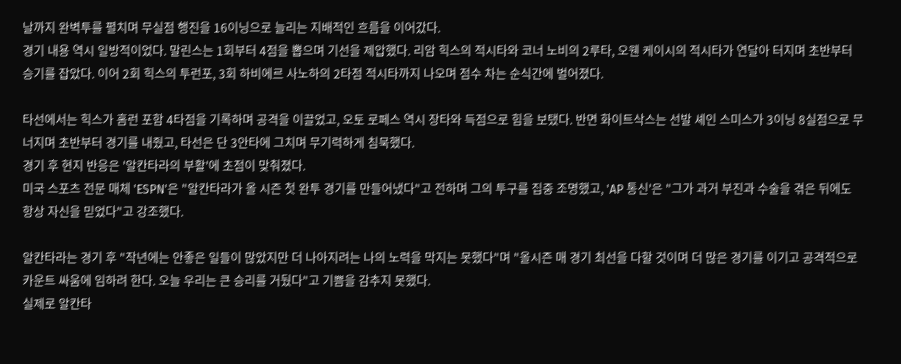날까지 완벽투를 펼치며 무실점 행진을 16이닝으로 늘리는 지배적인 흐름을 이어갔다.
경기 내용 역시 일방적이었다. 말린스는 1회부터 4점을 뽑으며 기선을 제압했다. 리암 힉스의 적시타와 코너 노비의 2루타, 오웬 케이시의 적시타가 연달아 터지며 초반부터 승기를 잡았다. 이어 2회 힉스의 투런포, 3회 하비에르 사노하의 2타점 적시타까지 나오며 점수 차는 순식간에 벌어졌다.

타선에서는 힉스가 홈런 포함 4타점을 기록하며 공격을 이끌었고, 오토 로페스 역시 장타와 득점으로 힘을 보탰다. 반면 화이트삭스는 선발 셰인 스미스가 3이닝 8실점으로 무너지며 초반부터 경기를 내줬고, 타선은 단 3안타에 그치며 무기력하게 침묵했다.
경기 후 현지 반응은 '알칸타라의 부활'에 초점이 맞춰졌다.
미국 스포츠 전문 매체 'ESPN'은 "알칸타라가 올 시즌 첫 완투 경기를 만들어냈다"고 전하며 그의 투구를 집중 조명했고, 'AP 통신'은 "그가 과거 부진과 수술을 겪은 뒤에도 항상 자신을 믿었다"고 강조했다.

알칸타라는 경기 후 "작년에는 안좋은 일들이 많았지만 더 나아지려는 나의 노력을 막지는 못했다"며 "올시즌 매 경기 최선을 다할 것이며 더 많은 경기를 이기고 공격적으로 카운트 싸움에 임하려 한다. 오늘 우리는 큰 승리를 거뒀다"고 기쁨을 감추지 못했다.
실제로 알칸타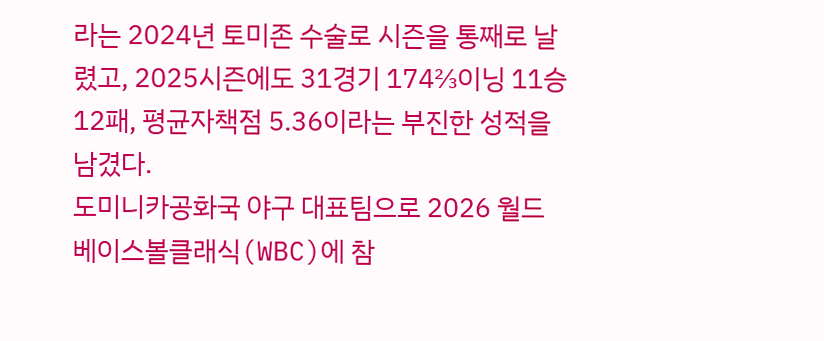라는 2024년 토미존 수술로 시즌을 통째로 날렸고, 2025시즌에도 31경기 174⅔이닝 11승 12패, 평균자책점 5.36이라는 부진한 성적을 남겼다.
도미니카공화국 야구 대표팀으로 2026 월드베이스볼클래식(WBC)에 참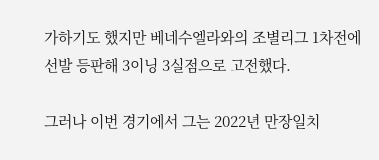가하기도 했지만 베네수엘라와의 조별리그 1차전에 선발 등판해 3이닝 3실점으로 고전했다.

그러나 이번 경기에서 그는 2022년 만장일치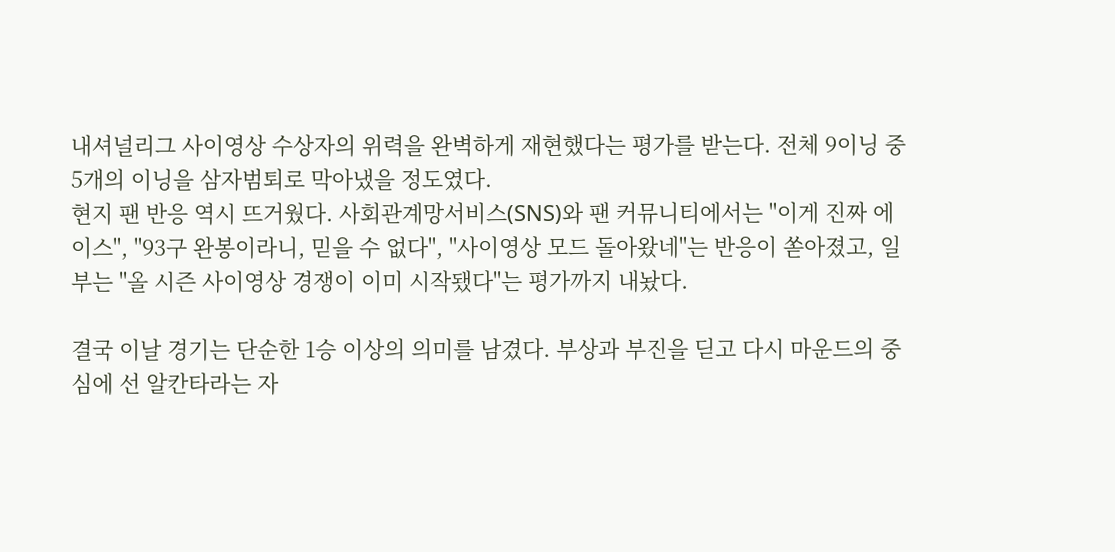내셔널리그 사이영상 수상자의 위력을 완벽하게 재현했다는 평가를 받는다. 전체 9이닝 중 5개의 이닝을 삼자범퇴로 막아냈을 정도였다.
현지 팬 반응 역시 뜨거웠다. 사회관계망서비스(SNS)와 팬 커뮤니티에서는 "이게 진짜 에이스", "93구 완봉이라니, 믿을 수 없다", "사이영상 모드 돌아왔네"는 반응이 쏟아졌고, 일부는 "올 시즌 사이영상 경쟁이 이미 시작됐다"는 평가까지 내놨다.

결국 이날 경기는 단순한 1승 이상의 의미를 남겼다. 부상과 부진을 딛고 다시 마운드의 중심에 선 알칸타라는 자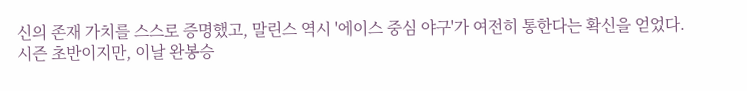신의 존재 가치를 스스로 증명했고, 말린스 역시 '에이스 중심 야구'가 여전히 통한다는 확신을 얻었다.
시즌 초반이지만, 이날 완봉승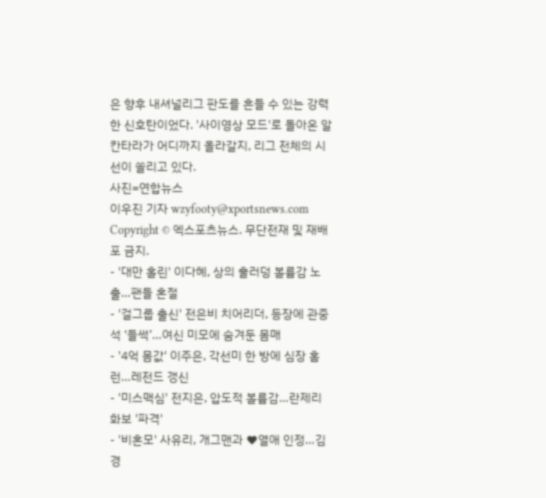은 향후 내셔널리그 판도를 흔들 수 있는 강력한 신호탄이었다. '사이영상 모드'로 돌아온 알칸타라가 어디까지 올라갈지, 리그 전체의 시선이 쏠리고 있다.
사진=연합뉴스
이우진 기자 wzyfooty@xportsnews.com
Copyright © 엑스포츠뉴스. 무단전재 및 재배포 금지.
- '대만 홀린' 이다혜, 상의 훌러덩 볼륨감 노출…팬들 혼절
- '걸그룹 출신' 전은비 치어리더, 등장에 관중석 ‘들썩’…여신 미모에 숨겨둔 몸매
- '4억 몸값' 이주은, 각선미 한 방에 심장 홈런…레전드 갱신
- '미스맥심' 전지은, 압도적 볼륨감…란제리 화보 '파격'
- '비혼모' 사유리, 개그맨과 ♥열애 인정…김경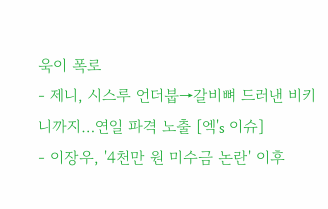욱이 폭로
- 제니, 시스루 언더붑→갈비뼈 드러낸 비키니까지…연일 파격 노출 [엑's 이슈]
- 이장우, '4천만 원 미수금 논란' 이후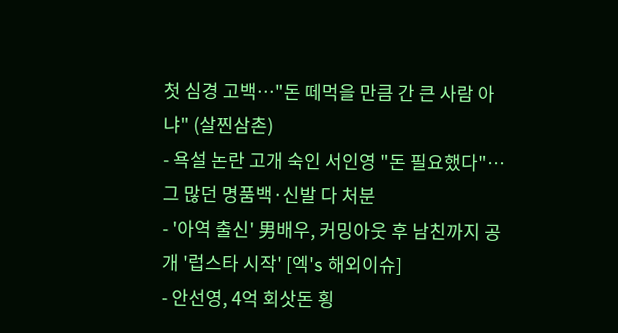첫 심경 고백…"돈 떼먹을 만큼 간 큰 사람 아냐" (살찐삼촌)
- 욕설 논란 고개 숙인 서인영 "돈 필요했다"…그 많던 명품백·신발 다 처분
- '아역 출신' 男배우, 커밍아웃 후 남친까지 공개 '럽스타 시작' [엑's 해외이슈]
- 안선영, 4억 회삿돈 횡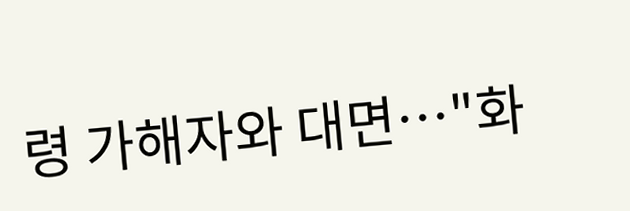령 가해자와 대면…"화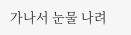가나서 눈물 나려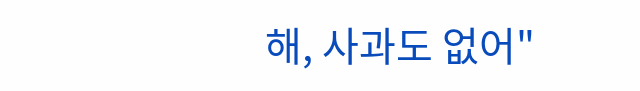해, 사과도 없어"